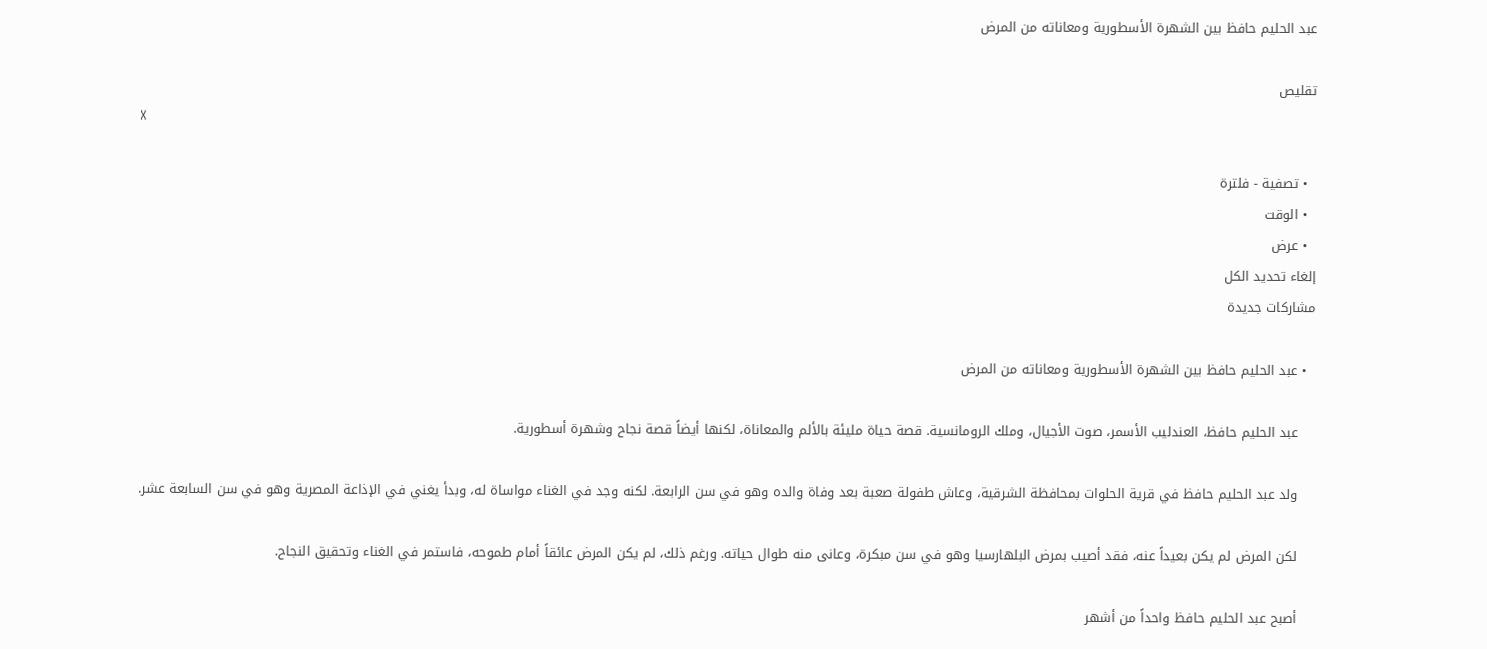عبد الحليم حافظ بين الشهرة الأسطورية ومعاناته من المرض

تقليص
X

  • تصفية - فلترة
  • الوقت
  • عرض
إلغاء تحديد الكل
مشاركات جديدة

  • عبد الحليم حافظ بين الشهرة الأسطورية ومعاناته من المرض

    عبد الحليم حافظ، العندليب الأسمر، صوت الأجيال، وملك الرومانسية. قصة حياة مليئة بالألم والمعاناة، لكنها أيضاً قصة نجاح وشهرة أسطورية.

    ولد عبد الحليم حافظ في قرية الحلوات بمحافظة الشرقية، وعاش طفولة صعبة بعد وفاة والده وهو في سن الرابعة. لكنه وجد في الغناء مواساة له، وبدأ يغني في الإذاعة المصرية وهو في سن السابعة عشر.

    لكن المرض لم يكن بعيداً عنه، فقد أصيب بمرض البلهارسيا وهو في سن مبكرة، وعانى منه طوال حياته. ورغم ذلك، لم يكن المرض عائقاً أمام طموحه، فاستمر في الغناء وتحقيق النجاح.

    أصبح عبد الحليم حافظ واحداً من أشهر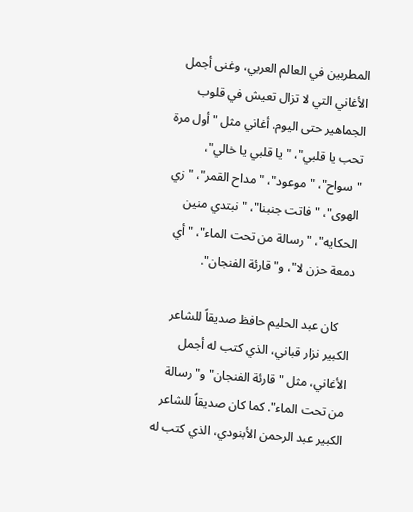المطربين في العالم العربي، وغنى أجمل الأغاني التي لا تزال تعيش في قلوب الجماهير حتى اليوم. أغاني مثل "أول مرة تحب يا قلبي"، "يا قلبي يا خالي"، "سواح"، "موعود"، "مداح القمر"، "زي الهوى"، "فاتت جنبنا"، "نبتدي منين الحكايه"، "رسالة من تحت الماء"، "أي دمعة حزن لا"، و"قارئة الفنجان".

    كان عبد الحليم حافظ صديقاً للشاعر الكبير نزار قباني، الذي كتب له أجمل الأغاني، مثل "قارئة الفنجان" و"رسالة من تحت الماء". كما كان صديقاً للشاعر الكبير عبد الرحمن الأبنودي، الذي كتب له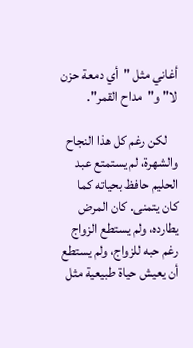أغاني مثل "أي دمعة حزن لا" و"مداح القمر".

    لكن رغم كل هذا النجاح والشهرة، لم يستمتع عبد الحليم حافظ بحياته كما كان يتمنى. كان المرض يطارده، ولم يستطع الزواج رغم حبه للزواج، ولم يستطع أن يعيش حياة طبيعية مثل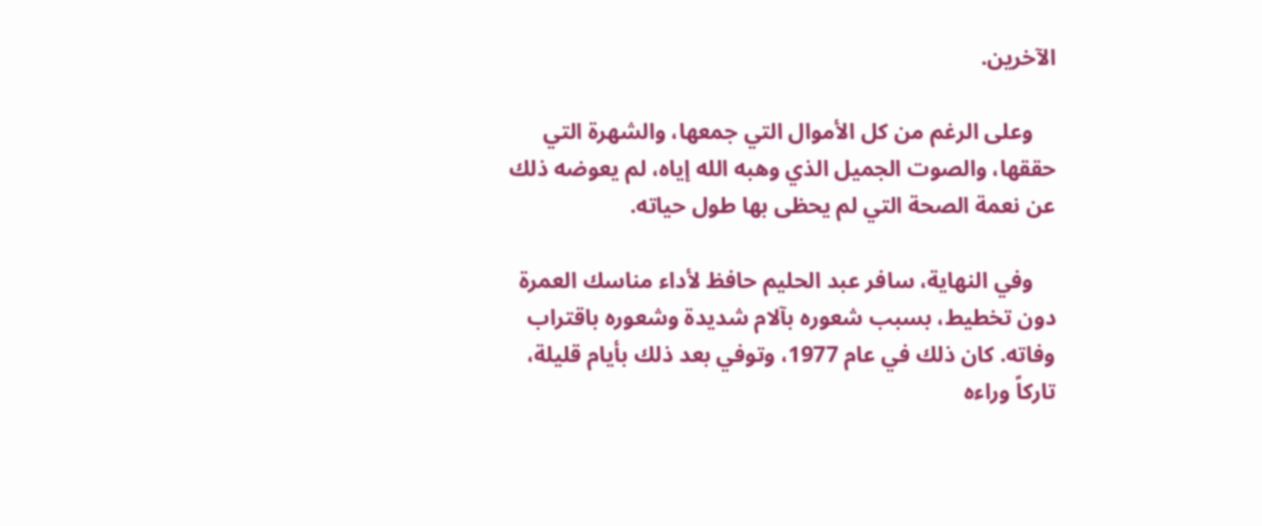الآخرين.

    وعلى الرغم من كل الأموال التي جمعها، والشهرة التي حققها، والصوت الجميل الذي وهبه الله إياه، لم يعوضه ذلك عن نعمة الصحة التي لم يحظى بها طول حياته.

    وفي النهاية، سافر عبد الحليم حافظ لأداء مناسك العمرة دون تخطيط، بسبب شعوره بآلام شديدة وشعوره باقتراب وفاته. كان ذلك في عام 1977، وتوفي بعد ذلك بأيام قليلة، تاركاً وراءه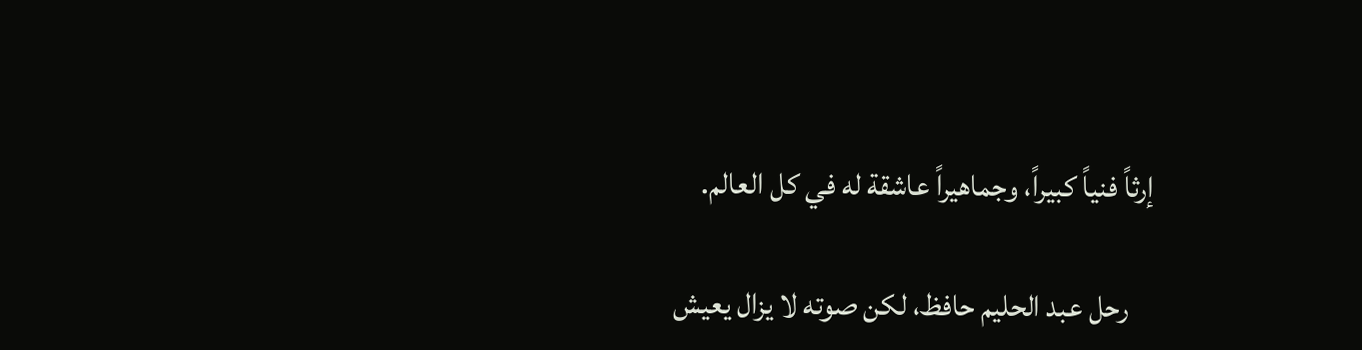إرثاً فنياً كبيراً، وجماهيراً عاشقة له في كل العالم.

    رحل عبد الحليم حافظ، لكن صوته لا يزال يعيش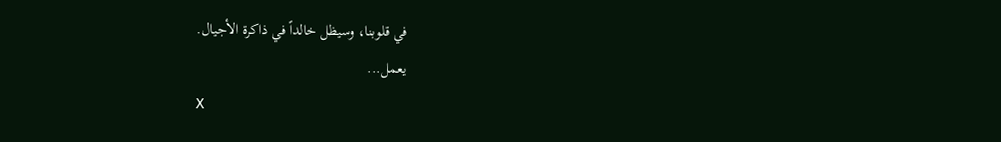في قلوبنا، وسيظل خالداً في ذاكرة الأجيال.
يعمل...
X